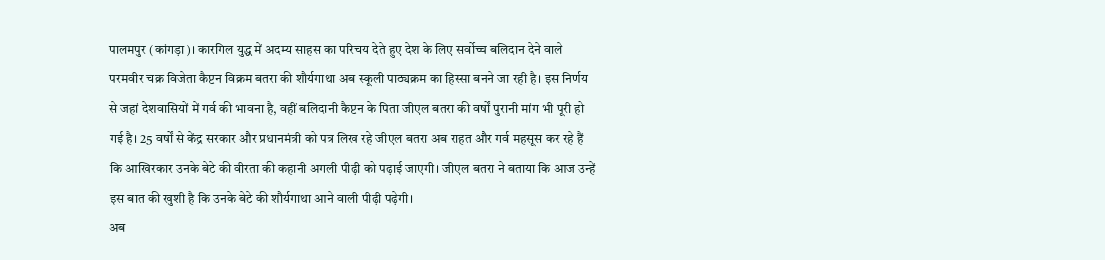पालमपुर (कांगड़ा)। कारगिल युद्ध में अदम्य साहस का परिचय देते हुए देश के लिए सर्वोच्च बलिदान देने वाले परमवीर चक्र विजेता कैप्टन विक्रम बतरा की शौर्यगाथा अब स्कूली पाठ्यक्रम का हिस्सा बनने जा रही है। इस निर्णय से जहां देशवासियों में गर्व की भावना है, वहीं बलिदानी कैप्टन के पिता जीएल बतरा की वर्षों पुरानी मांग भी पूरी हो गई है। 25 वर्षों से केंद्र सरकार और प्रधानमंत्री को पत्र लिख रहे जीएल बतरा अब राहत और गर्व महसूस कर रहे हैं कि आखिरकार उनके बेटे की वीरता की कहानी अगली पीढ़ी को पढ़ाई जाएगी। जीएल बतरा ने बताया कि आज उन्हें इस बात की खुशी है कि उनके बेटे की शौर्यगाथा आने वाली पीढ़ी पढ़ेगी।
अब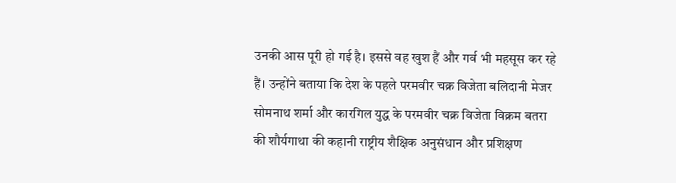उनकी आस पूरी हो गई है। इससे वह खुश हैं और गर्व भी महसूस कर रहे हैं। उन्होंने बताया कि देश के पहले परमवीर चक्र विजेता बलिदानी मेजर सोमनाथ शर्मा और कारगिल युद्ध के परमवीर चक्र विजेता विक्रम बतरा की शौर्यगाथा की कहानी राष्ट्रीय शैक्षिक अनुसंधान और प्रशिक्षण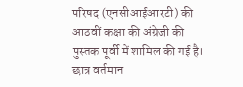परिषद (एनसीआईआरटी) की आठवीं कक्षा की अंग्रेजी की पुस्तक पूर्वी में शामिल की गई है। छात्र वर्तमान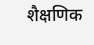शैक्षणिक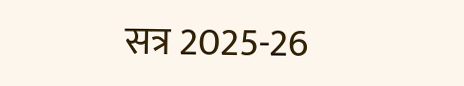सत्र 2025-26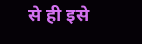से ही इसे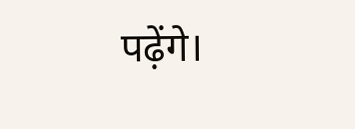पढ़ेंगे।